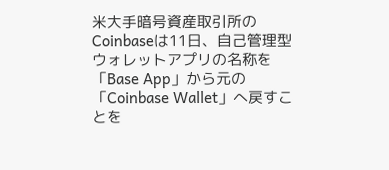米大手暗号資産取引所のCoinbaseは11日、自己管理型ウォレットアプリの名称を「Base App」から元の「Coinbase Wallet」へ戻すことを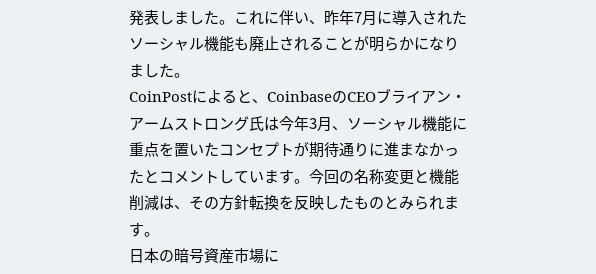発表しました。これに伴い、昨年7月に導入されたソーシャル機能も廃止されることが明らかになりました。
CoinPostによると、CoinbaseのCEOブライアン・アームストロング氏は今年3月、ソーシャル機能に重点を置いたコンセプトが期待通りに進まなかったとコメントしています。今回の名称変更と機能削減は、その方針転換を反映したものとみられます。
日本の暗号資産市場に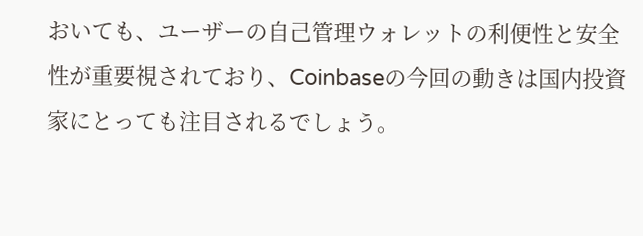おいても、ユーザーの自己管理ウォレットの利便性と安全性が重要視されており、Coinbaseの今回の動きは国内投資家にとっても注目されるでしょう。